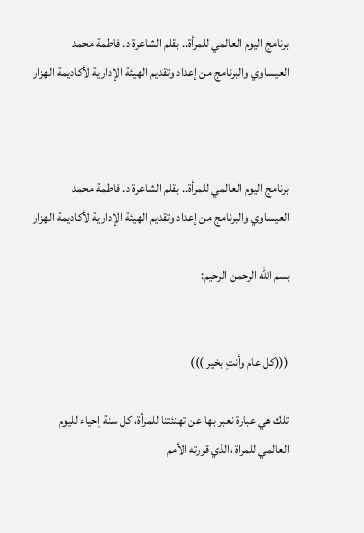برنامج اليوم العالمي للمرأة.. بقلم الشاعرة د. فاطمة محمد العيساوي والبرنامج من إعداد وتقديم الهيئة الإدارية لأكاديمة الهزار



برنامج اليوم العالمي للمرأة.. بقلم الشاعرة د. فاطمة محمد العيساوي والبرنامج من إعداد وتقديم الهيئة الإدارية لأكاديمة الهزار

بسم الله الرحمن الرحيم:


(((كل عام وأنتِ بخير )))

تلك هي عبارة نعبر بها عن تهنئتنا للمرأة، كل سنة اِحياء لليوم العالمي للمراة ،الذي قررته الأمم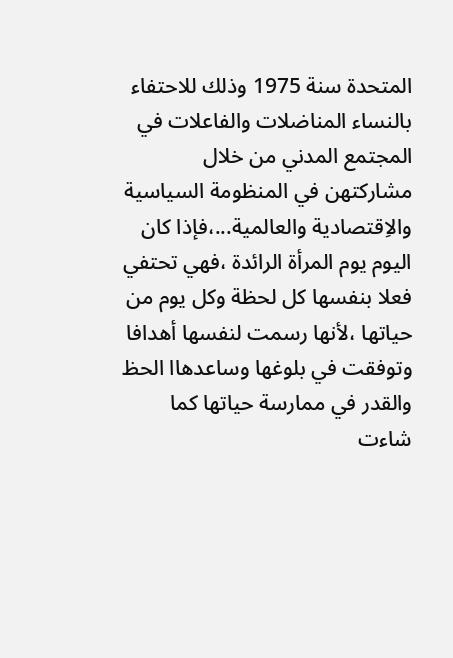المتحدة سنة 1975 وذلك للاحتفاء بالنساء المناضلات والفاعلات في المجتمع المدني من خلال مشاركتهن في المنظومة السياسية والاِقتصادية والعالمية...،فإذا كان اليوم يوم المرأة الرائدة ،فهي تحتفي فعلا بنفسها كل لحظة وكل يوم من حياتها ،لأنها رسمت لنفسها أهدافا وتوفقت في بلوغها وساعدهاا الحظ والقدر في ممارسة حياتها كما شاءت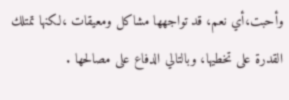وأحبت،أي نعم، قد تواجهها مشاكل ومعيقات ،لكنها تمتلك القدرة على تخطيها، وبالتالي الدفاع على مصالحها .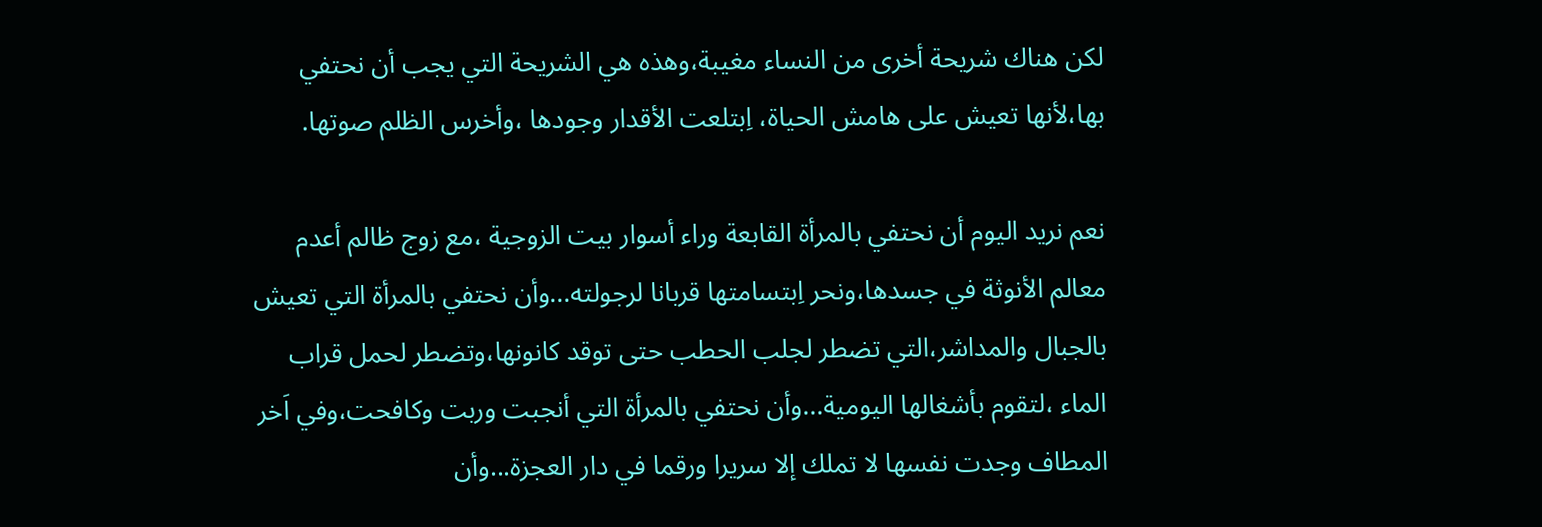لكن هناك شريحة أخرى من النساء مغيبة،وهذه هي الشريحة التي يجب أن نحتفي بها،لأنها تعيش على هامش الحياة، اِبتلعت الأقدار وجودها ،وأخرس الظلم صوتها.

نعم نريد اليوم أن نحتفي بالمرأة القابعة وراء أسوار بيت الزوجية ،مع زوج ظالم أعدم معالم الأنوثة في جسدها،ونحر اِبتسامتها قربانا لرجولته...وأن نحتفي بالمرأة التي تعيش بالجبال والمداشر،التي تضطر لجلب الحطب حتى توقد كانونها،وتضطر لحمل قراب الماء ،لتقوم بأشغالها اليومية...وأن نحتفي بالمرأة التي أنجبت وربت وكافحت،وفي اَخر المطاف وجدت نفسها لا تملك إلا سريرا ورقما في دار العجزة...وأن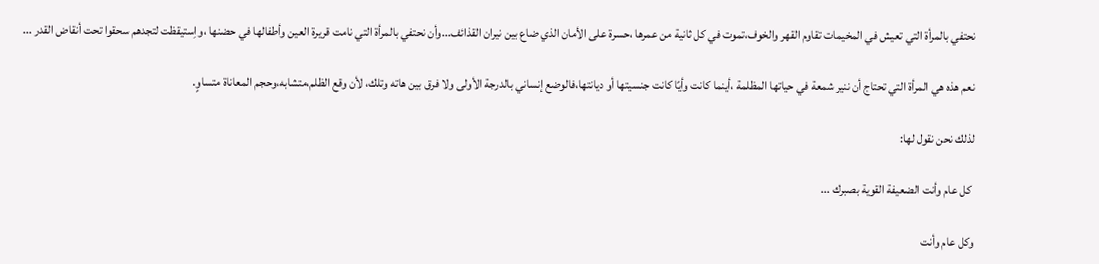نحتفي بالمرأة التي تعيش في المخيمات تقاوم القهر والخوف،تموت في كل ثانية من عمرها ،حسرة على الأمان الذي ضاع بين نيران القذائف...وأن نحتفي بالمرأة التي نامت قريرة العين وأطفالها في حضنها ،واِستيقظت لتجدهم سحقوا تحت أنقاض القدر ...

نعم هذه هي المرأة التي تحتاج أن ننير شمعة في حياتها المظلمة ،أينما كانت وأيًا كانت جنسيتها أو ديانتها،فالوضع إنساني بالدرجة الأولى ولا فرق بين هاته وتلك، لأن وقع الظلم،متشابه،وحجم المعاناة متساوٍ.

لذلك نحن نقول لها:

 كل عام وأنت الضعيفة القوية بصبرك ...

وكل عام وأنت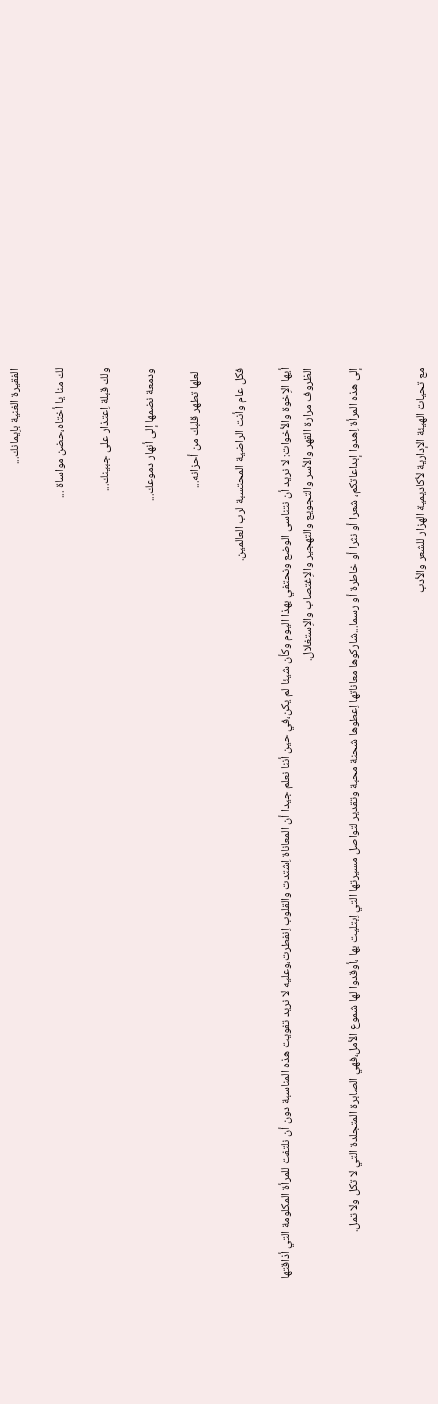الفقيرة الغنية باِيمانك...

لك منا يا أختاه،حضن مواساة ...

ولك قبلة اِعتذار على جبينك...

ودمعة نضمها إلى أنهار دموعك...

 لعلها تطهر قلبك من أحزانه...

فكل عام وأنت الراضية المحتسبة لرب العالمين.

أيها الاِخوة والأخوات: لا نريد أن نتناسى الوضع ونحتفي بهذا اليوم وكأن شيئا لم يكن،في حين أننا نعلم جيدا أن المعاناة اِشتدت والقلوب اِنفطرت،وعليه لا نريد تفويت هذه المناسبة دون أن نلتفت للمرأة المكلومة التي أذاقتها الظروف مرارة القهر والأسر والتجويع والتهجير والاِغتصاب والاِستغلال.

إلى هذه المرأة اِهدوا إبداعاتكم، شعرا أو نثرا أو خاطرة أو رسما...شاركوها معاناتها اِعطوها شحنة محبة وتقدير لتواصل مسيرتها التي اِبتليت بها ،أوقدوا لها شموع الأمل،فهي الصابرة المتجلدة التي لا تكل ولا تمل.


مع تحيات الهيئة الإدارية لأكاديمية الهزار للشعر والأدب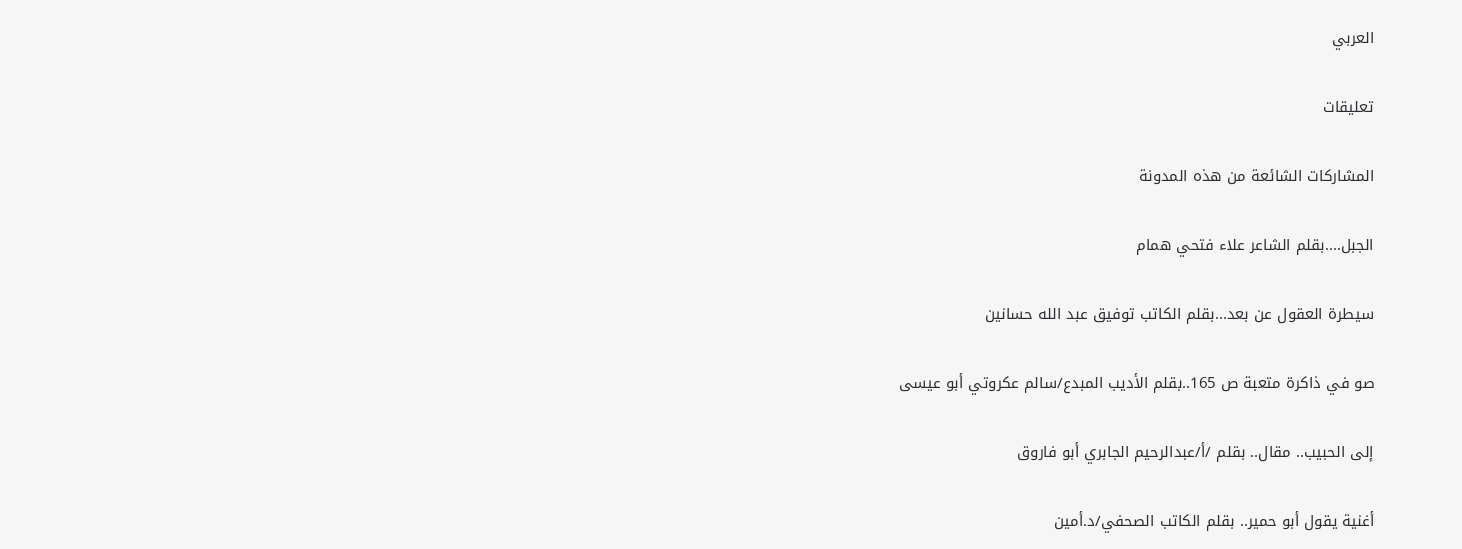العربي

تعليقات

المشاركات الشائعة من هذه المدونة

الجبل....بقلم الشاعر علاء فتحي همام

سيطرة العقول عن بعد...بقلم الكاتب توفيق عبد الله حسانين

صو في ذاكرة متعبة ص 165..بقلم الأديب المبدع/سالم عكروتي أبو عيسى

إلى الحبيب.. مقال.. بقلم /أ/عبدالرحيم الجابري أبو فاروق

أغنية يقول أبو حمير.. بقلم الكاتب الصحفي/د.أمين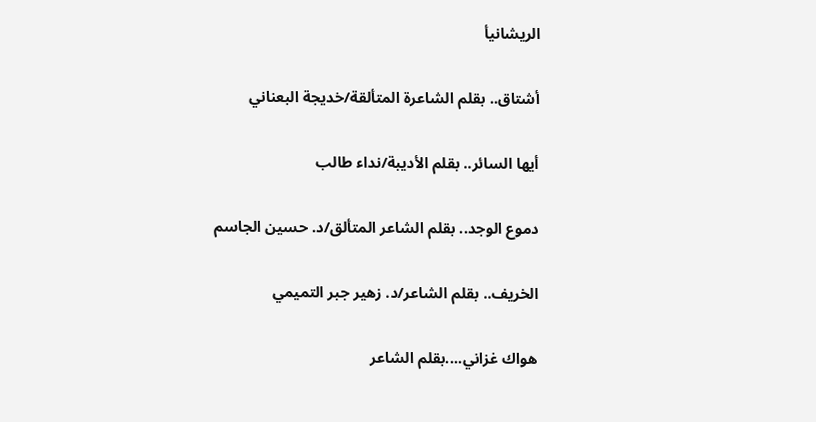الريشانيأ

أشتاق.. بقلم الشاعرة المتألقة/خديجة البعناني

أيها السائر.. بقلم الأديبة/نداء طالب

دموع الوجد.. بقلم الشاعر المتألق/د. حسين الجاسم

الخريف.. بقلم الشاعر/د. زهير جبر التميمي

هواك غزاني....بقلم الشاعر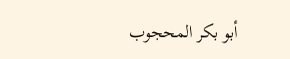أبو بكر المحجوب